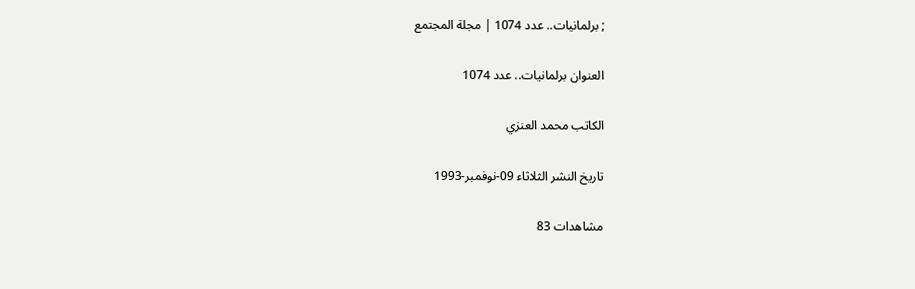; برلمانيات.. عدد 1074 | مجلة المجتمع

العنوان برلمانيات.. عدد 1074

الكاتب محمد العنزي

تاريخ النشر الثلاثاء 09-نوفمبر-1993

مشاهدات 83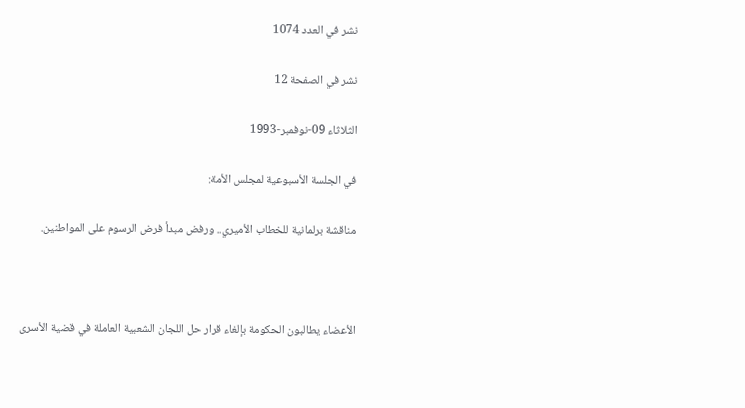نشر في العدد 1074

نشر في الصفحة 12

الثلاثاء 09-نوفمبر-1993

في الجلسة الأسبوعية لمجلس الأمة:

مناقشة برلمانية للخطاب الأميري.. ورفض مبدأ فرض الرسوم على المواطنين.



الأعضاء يطالبون الحكومة بإلغاء قرار حل اللجان الشعبية العاملة في قضية الأسرى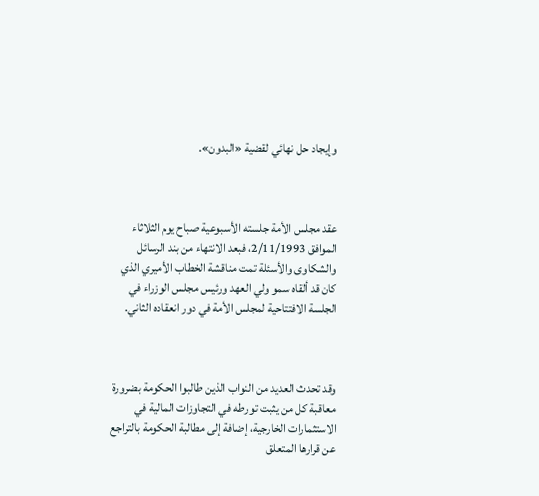وإيجاد حل نهائي لقضية «البدون».



عقد مجلس الأمة جلسته الأسبوعية صباح يوم الثلاثاء الموافق 2/11/1993، فبعد الانتهاء من بند الرسائل والشكاوى والأسئلة تمت مناقشة الخطاب الأميري الذي كان قد ألقاه سمو ولي العهد ورئيس مجلس الوزراء في الجلسة الافتتاحية لمجلس الأمة في دور انعقاده الثاني.



وقد تحدث العديد من النواب الذين طالبوا الحكومة بضرورة معاقبة كل من يثبت تورطه في التجاوزات المالية في الاستثمارات الخارجية، إضافة إلى مطالبة الحكومة بالتراجع عن قرارها المتعلق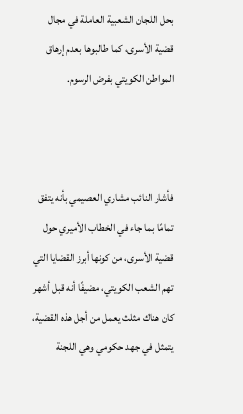بحل اللجان الشعبية العاملة في مجال قضية الأسرى، كما طالبوها بعدم إرهاق المواطن الكويتي بفرض الرسوم.



فأشار النائب مشاري العصيمي بأنه يتفق تمامًا بما جاء في الخطاب الأميري حول قضية الأسرى، من كونها أبرز القضايا التي تهم الشعب الكويتي، مضيفًا أنه قبل أشهر كان هناك مثلث يعمل من أجل هذه القضية، يتمثل في جهد حكومي وهي اللجنة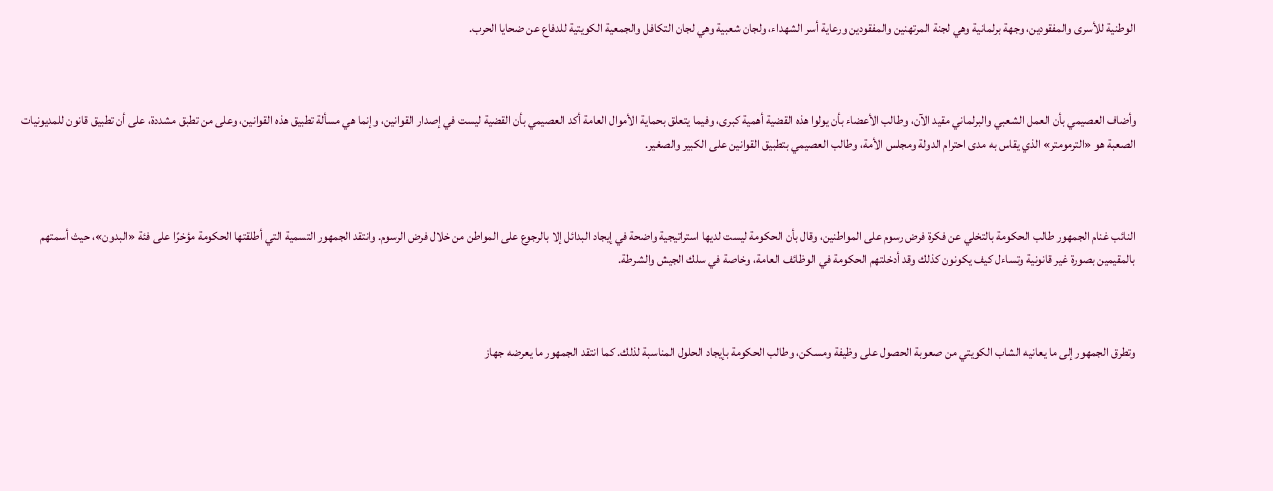الوطنية للأسرى والمفقودين، وجهة برلمانية وهي لجنة المرتهنين والمفقودين ورعاية أسر الشهداء، ولجان شعبية وهي لجان التكافل والجمعية الكويتية للدفاع عن ضحايا الحرب.



وأضاف العصيمي بأن العمل الشعبي والبرلماني مقيد الآن، وطالب الأعضاء بأن يولوا هذه القضية أهمية كبرى، وفيما يتعلق بحماية الأموال العامة أكد العصيمي بأن القضية ليست في إصدار القوانين، وإنما هي مسألة تطبيق هذه القوانين، وعلى من تطبق مشددة، على أن تطبيق قانون للمديونيات الصعبة هو «الترمومتر» الذي يقاس به مدى احترام الدولة ومجلس الأمة، وطالب العصيمي بتطبيق القوانين على الكبير والصغير.



النائب غنام الجمهور طالب الحكومة بالتخلي عن فكرة فرض رسوم على المواطنين، وقال بأن الحكومة ليست لديها استراتيجية واضحة في إيجاد البدائل إلا بالرجوع على المواطن من خلال فرض الرسوم. وانتقد الجمهور التسمية التي أطلقتها الحكومة مؤخرًا على فئة «البدون»، حيث أسمتهم بالمقيمين بصورة غير قانونية وتساءل كيف يكونون كذلك وقد أدخلتهم الحكومة في الوظائف العامة، وخاصة في سلك الجيش والشرطة.



وتطرق الجمهور إلى ما يعانيه الشاب الكويتي من صعوبة الحصول على وظيفة ومسكن، وطالب الحكومة بإيجاد الحلول المناسبة لذلك. كما انتقد الجمهور ما يعرضه جهاز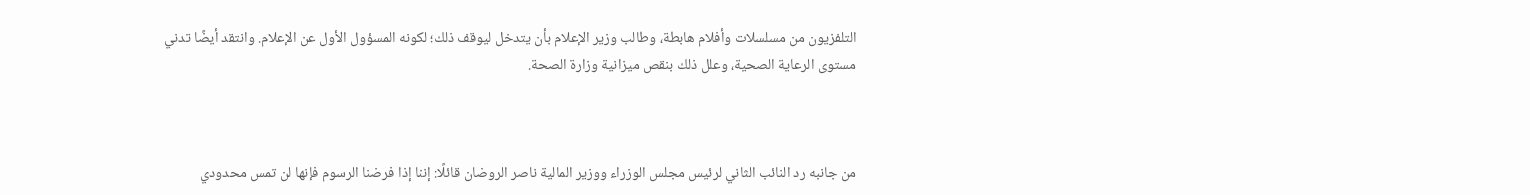التلفزيون من مسلسلات وأفلام هابطة، وطالب وزير الإعلام بأن يتدخل ليوقف ذلك؛ لكونه المسؤول الأول عن الإعلام. وانتقد أيضًا تدني مستوى الرعاية الصحية، وعلل ذلك بنقص ميزانية وزارة الصحة.



من جانبه رد النائب الثاني لرئيس مجلس الوزراء ووزير المالية ناصر الروضان قائلًا: إننا إذا فرضنا الرسوم فإنها لن تمس محدودي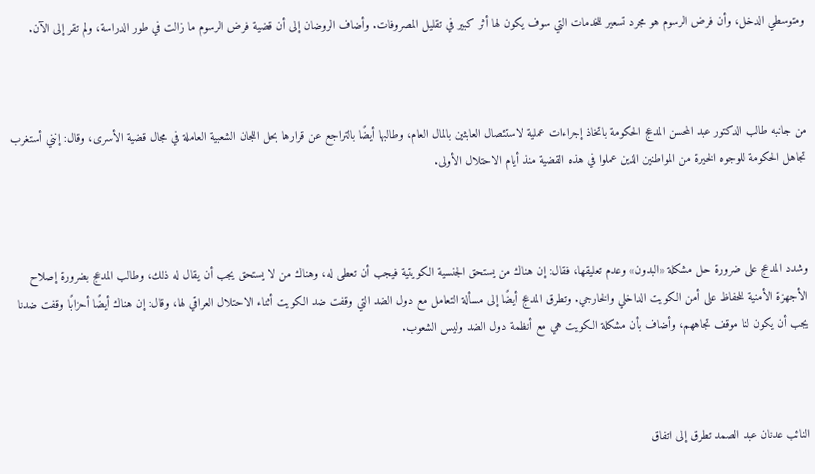ومتوسطي الدخل، وأن فرض الرسوم هو مجرد تسعير للخدمات التي سوف يكون لها أثر كبير في تقليل المصروفات. وأضاف الروضان إلى أن قضية فرض الرسوم ما زالت في طور الدراسة، ولم تقر إلى الآن.



من جانبه طالب الدكتور عبد المحسن المدعج الحكومة باتخاذ إجراءات عملية لاستئصال العابثين بالمال العام، وطالبها أيضًا بالتراجع عن قرارها بحل اللجان الشعبية العاملة في مجال قضية الأسرى، وقال: إنني أستغرب تجاهل الحكومة للوجوه الخيرة من المواطنين الذين عملوا في هذه القضية منذ أيام الاحتلال الأولى.



وشدد المدعج على ضرورة حل مشكلة «البدون» وعدم تعليقها، فقال: إن هناك من يستحق الجنسية الكويتية فيجب أن تعطى له، وهناك من لا يستحق يجب أن يقال له ذلك، وطالب المدعج بضرورة إصلاح الأجهزة الأمنية للحفاظ على أمن الكويت الداخلي والخارجي. وتطرق المدعج أيضًا إلى مسألة التعامل مع دول الضد التي وقفت ضد الكويت أثناء الاحتلال العراقي لها، وقال: إن هناك أيضًا أحزابًا وقفت ضدنا يجب أن يكون لنا موقف تجاههم، وأضاف بأن مشكلة الكويت هي مع أنظمة دول الضد وليس الشعوب.



النائب عدنان عبد الصمد تطرق إلى اتفاق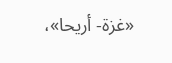«غزة- أريحا»،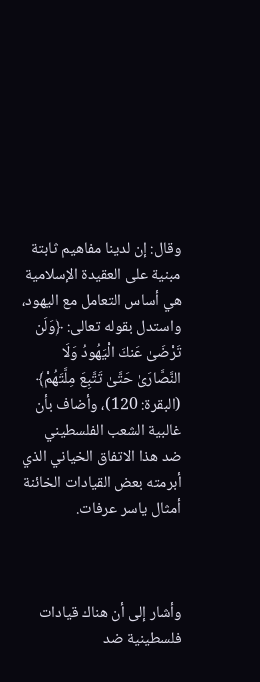وقال: إن لدينا مفاهيم ثابتة مبنية على العقيدة الإسلامية هي أساس التعامل مع اليهود، واستدل بقوله تعالى: ﴿وَلَن تَرْضَىٰ عَنكَ الْيَهُودُ وَلَا النَّصَّارَىٰ حَتَّىٰ تَتَّبِعَ مِلَّتَهُمْ﴾ (البقرة: 120)، وأضاف بأن غالبية الشعب الفلسطيني ضد هذا الاتفاق الخياني الذي أبرمته بعض القيادات الخائنة أمثال ياسر عرفات.



وأشار إلى أن هناك قيادات فلسطينية ضد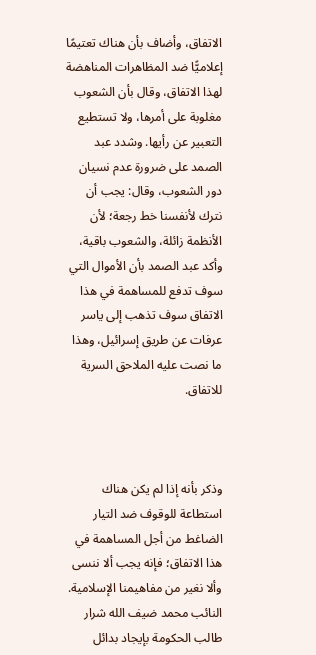الاتفاق، وأضاف بأن هناك تعتيمًا إعلاميًّا ضد المظاهرات المناهضة لهذا الاتفاق، وقال بأن الشعوب مغلوبة على أمرها، ولا تستطيع التعبير عن رأيها. وشدد عبد الصمد على ضرورة عدم نسيان دور الشعوب، وقال: يجب أن نترك لأنفسنا خط رجعة؛ لأن الأنظمة زائلة، والشعوب باقية، وأكد عبد الصمد بأن الأموال التي سوف تدفع للمساهمة في هذا الاتفاق سوف تذهب إلى ياسر عرفات عن طريق إسرائيل، وهذا ما نصت عليه الملاحق السرية للاتفاق.



وذكر بأنه إذا لم يكن هناك استطاعة للوقوف ضد التيار الضاغط من أجل المساهمة في هذا الاتفاق؛ فإنه يجب ألا ننسى وألا نغير من مفاهيمنا الإسلامية. النائب محمد ضيف الله شرار طالب الحكومة بإيجاد بدائل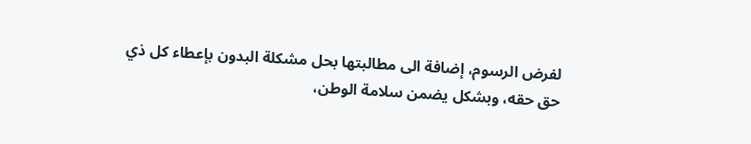لفرض الرسوم، إضافة الى مطالبتها بحل مشكلة البدون بإعطاء كل ذي حق حقه، وبشكل يضمن سلامة الوطن،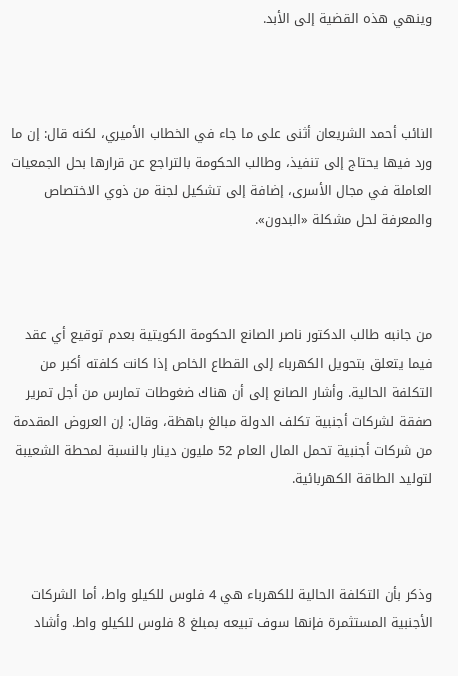وينهي هذه القضية إلى الأبد.



النائب أحمد الشريعان أثنى على ما جاء في الخطاب الأميري، لكنه قال: إن ما ورد فيها يحتاج إلى تنفيذ، وطالب الحكومة بالتراجع عن قرارها بحل الجمعيات العاملة في مجال الأسرى، إضافة إلى تشكيل لجنة من ذوي الاختصاص والمعرفة لحل مشكلة «البدون».



من جانبه طالب الدكتور ناصر الصانع الحكومة الكويتية بعدم توقيع أي عقد فيما يتعلق بتحويل الكهرباء إلى القطاع الخاص إذا كانت كلفته أكبر من التكلفة الحالية. وأشار الصانع إلى أن هناك ضغوطات تمارس من أجل تمرير صفقة لشركات أجنبية تكلف الدولة مبالغ باهظة، وقال: إن العروض المقدمة من شركات أجنبية تحمل المال العام 52 مليون دينار بالنسبة لمحطة الشعيبة لتوليد الطاقة الكهربائية.



وذكر بأن التكلفة الحالية للكهرباء هي 4 فلوس للكيلو واط، أما الشركات الأجنبية المستثمرة فإنها سوف تبيعه بمبلغ 8 فلوس للكيلو واط. وأشاد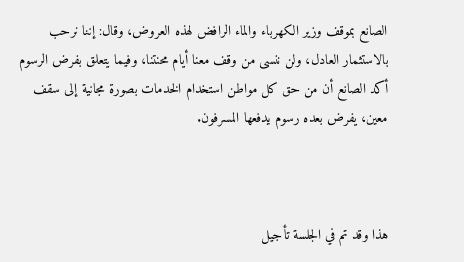الصانع بموقف وزير الكهرباء والماء الرافض لهذه العروض، وقال: إننا نرحب بالاستثمار العادل، ولن ننسى من وقف معنا أيام محنتنا، وفيما يتعلق بفرض الرسوم أكد الصانع أن من حق كل مواطن استخدام الخدمات بصورة مجانية إلى سقف معين، يفرض بعده رسوم يدفعها المسرفون.



هذا وقد تم في الجلسة تأجيل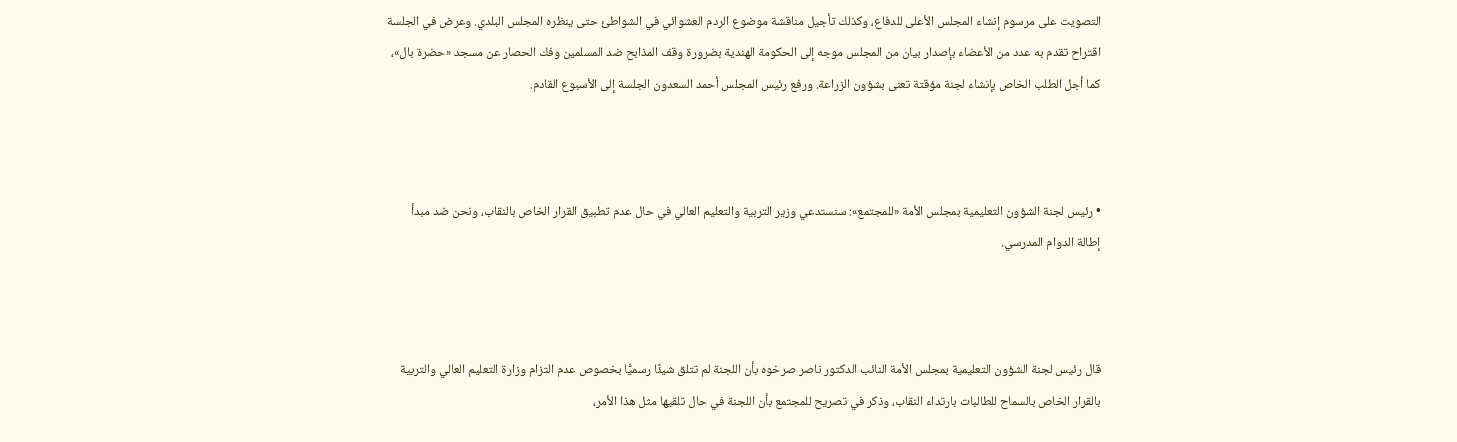التصويت على مرسوم إنشاء المجلس الأعلى للدفاع، وكذلك تأجيل مناقشة موضوع الردم العشوائي في الشواطئ حتى ينظره المجلس البلدي. وعرض في الجلسة اقتراح تقدم به عدد من الأعضاء بإصدار بيان من المجلس موجه إلى الحكومة الهندية بضرورة وقف المذابح ضد المسلمين وفك الحصار عن مسجد «حضرة بال»، كما أجل الطلب الخاص بإنشاء لجنة مؤقتة تعنى بشؤون الزراعة. ورفع رئيس المجلس أحمد السعدون الجلسة إلى الأسبوع القادم.



• رئيس لجنة الشؤون التعليمية بمجلس الأمة «للمجتمع»: سنستدعي وزير التربية والتعليم العالي في حال عدم تطبيق القرار الخاص بالنقاب، ونحن ضد مبدأ إطالة الدوام المدرسي.



قال رئيس لجنة الشؤون التعليمية بمجلس الأمة النائب الدكتور ناصر صرخوه بأن اللجنة لم تتلق شيئًا رسميًّا بخصوص عدم التزام وزارة التعليم العالي والتربية بالقرار الخاص بالسماح للطالبات بارتداء النقاب، وذكر في تصريح للمجتمع بأن اللجنة في حال تلقيها مثل هذا الأمر،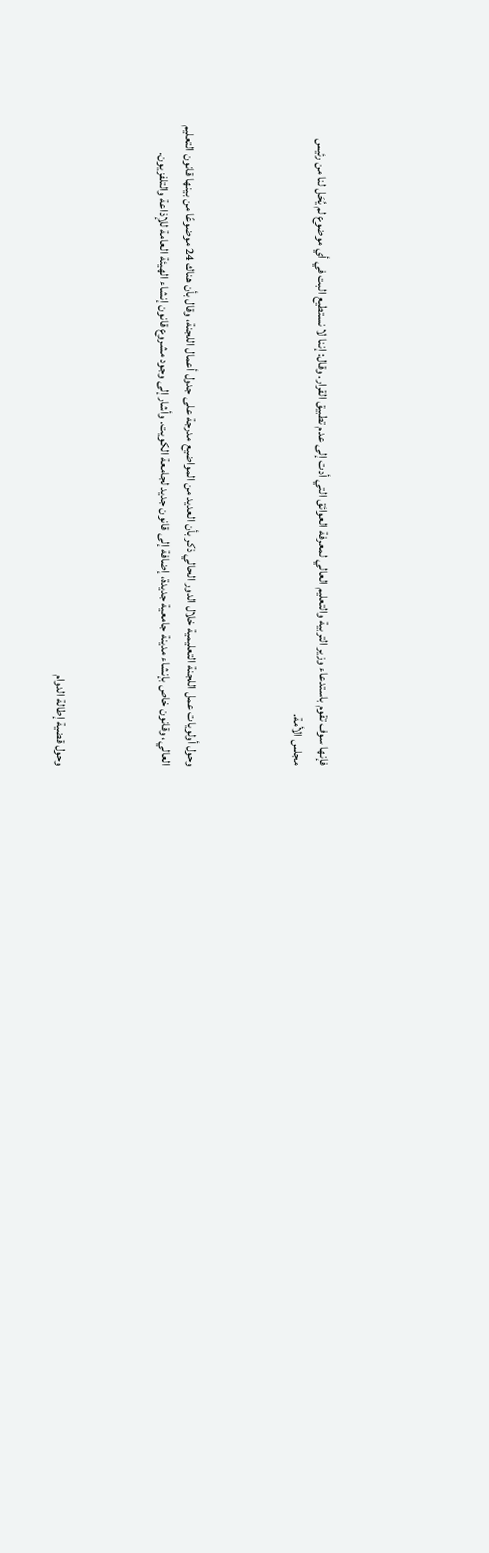فإنها سوف تقوم باستدعاء وزير التربية والتعليم العالي لمعرفة العوائق التي أدت إلى عدم تطبيق القرار. وقال: إننا لا نستطيع البت في أي موضوع لم يُحَل لنا من رئيس مجلس الأمة.



وحول أولويات عمل اللجنة التعليمية خلال الدور الحالي ذكر بأن العديد من المواضيع مدرجة على جدول أعمال اللجنة، وقال بأن هناك 24 موضوعًا من بينها قانون التعليم العالي، وقانون خاص بإنشاء مدينة جامعية جديدة، إضافة إلى قانون جديد لجامعة الكويت. وأشار إلى وجود مشروع قانون إنشاء الهيئة العامة للإذاعة والتلفزيون.



وحول قضية إطالة الدوام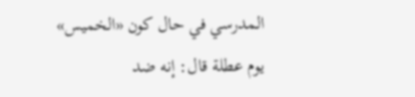المدرسي في حال كون «الخميس» يوم عطلة قال: إنه ضد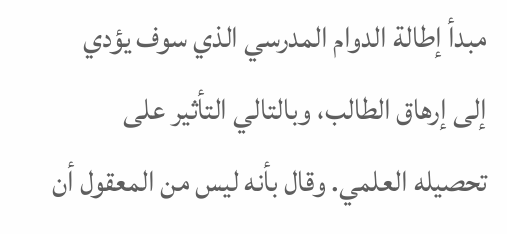مبدأ إطالة الدوام المدرسي الذي سوف يؤدي إلى إرهاق الطالب، وبالتالي التأثير على تحصيله العلمي. وقال بأنه ليس من المعقول أن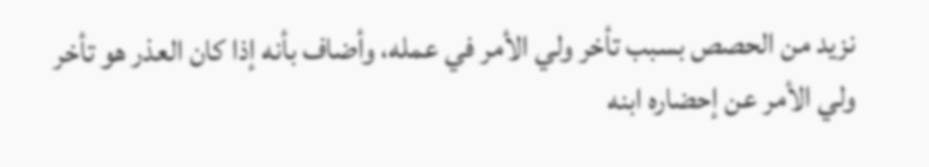نزيد من الحصص بسبب تأخر ولي الأمر في عمله، وأضاف بأنه إذا كان العذر هو تأخر ولي الأمر عن إحضاره ابنه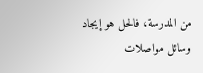من المدرسة، فالحل هو إيجاد وسائل مواصلات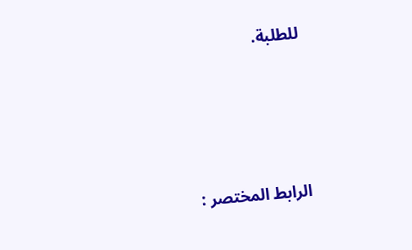للطلبة.





الرابط المختصر :